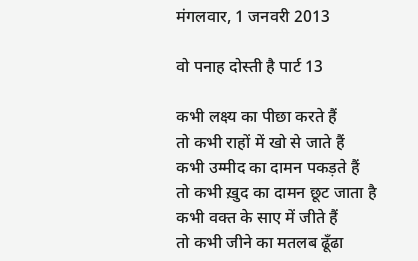मंगलवार, 1 जनवरी 2013

वो पनाह दोस्ती है पार्ट 13

कभी लक्ष्य का पीछा करते हैं
तो कभी राहों में खो से जाते हैं
कभी उम्मीद का दामन पकड़ते हैं
तो कभी ख़ुद का दामन छूट जाता है
कभी वक्त के साए में जीते हैं
तो कभी जीने का मतलब ढूँढा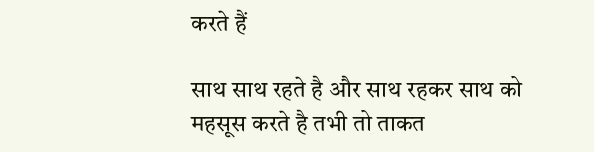करते हैं

साथ साथ रहते है और साथ रहकर साथ को महसूस करते है तभी तो ताकत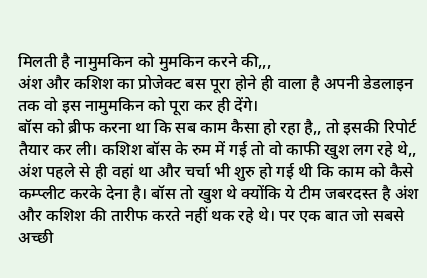मिलती है नामुमकिन को मुमकिन करने की,,,
अंश और कशिश का प्रोजेक्‍ट बस पूरा होने ही वाला है अपनी डेडलाइन तक वो इस नामुमकिन को पूरा कर ही देंगे।
बॉस को ब्रीफ करना था कि सब काम कैसा हो रहा है,, तो इसकी रिपोर्ट तैयार कर ली। कशिश बॉस के रुम में गई तो वो काफी खुश लग रहे थे,, अंश पहले से ही वहां था और चर्चा भी शुरु हो गई थी कि काम को कैसे कम्‍प्‍लीट करके देना है। बॉस तो खुश थे क्‍योंकि ये टीम जबरदस्‍त है अंश और कशिश की तारीफ करते नहीं थक रहे थे। पर एक बात जो सबसे अच्‍छी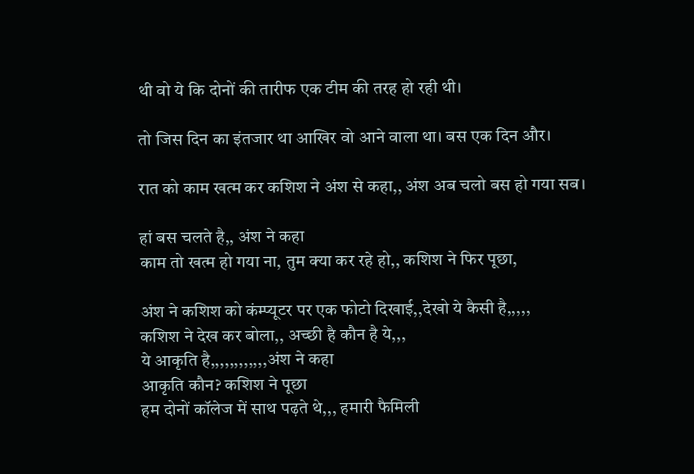थी वो ये कि दोनों की तारीफ एक टीम की तरह हो रही थी।

तो जिस दिन का इंतजार था आखिर वो आने वाला था। बस एक दिन और।

रात को काम खत्‍म कर कशिश ने अंश से कहा,, अंश अब चलो बस हो गया सब।

हां बस चलते है,, अंश ने कहा
काम तो खत्‍म हो गया ना, तुम क्‍या कर रहे हो,, कशिश ने फिर पूछा,

अंश ने कशिश को कंम्‍प्‍यूटर पर एक फोटो दिखाई,,देखो ये कैसी है,,,,,
कशिश ने देख कर बोला,, अच्‍छी है कौन है ये,,,
ये आकृति है,,,,,,,,,,,,अंश ने कहा
आकृति कौन? कशिश ने पूछा
हम दोनों कॉलेज में साथ पढ़ते थे,,, हमारी फैमिली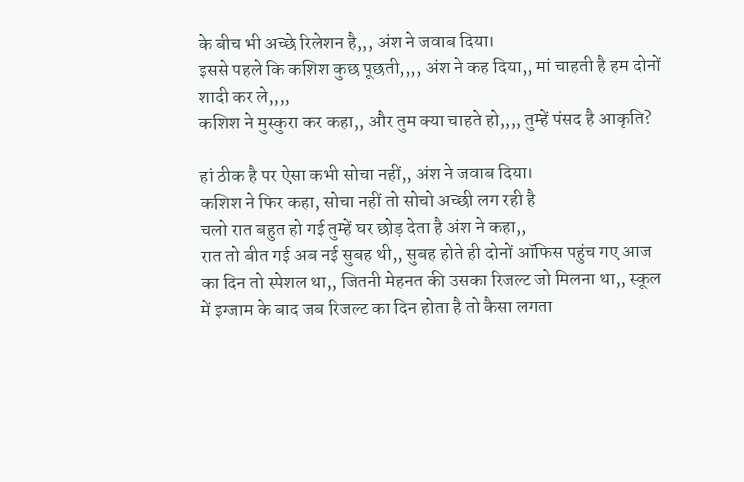के बीच भी अच्‍छे रिलेशन है,,, अंश ने जवाब दिया।
इससे पहले कि कशिश कुछ पूछती,,,, अंश ने कह दिया,, मां चाहती है हम दोनों शादी कर ले,,,,
कशिश ने मुस्‍कुरा कर कहा,, और तुम क्‍या चाहते हो,,,, तुम्‍हें पंसद है आकृति?

हां ठीक है पर ऐसा कभी सोचा नहीं,, अंश ने जवाब दिया।
कशिश ने फिर कहा, सोचा नहीं तो सोचो अच्‍छी लग रही है
चलो रात बहुत हो गई तुम्‍हें घर छोड़ देता है अंश ने कहा,,
रात तो बीत गई अब नई सुबह थी,, सुबह होते ही दोनों ऑफिस पहुंच गए आज का दिन तो स्‍पेशल था,, जितनी मेहनत की उसका रिजल्‍ट जो मिलना था,, स्‍कूल में इग्‍जाम के बाद जब रिजल्‍ट का दिन होता है तो कैसा लगता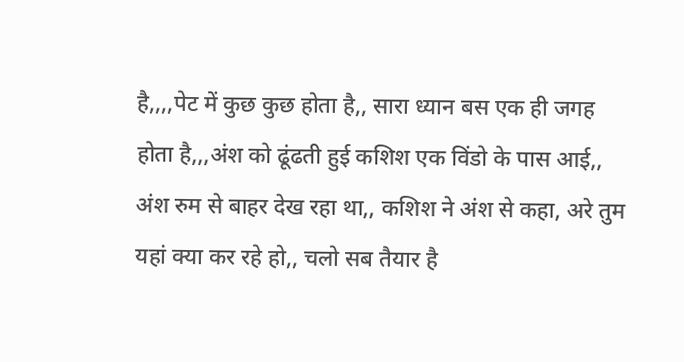है,,,,पेट में कुछ कुछ होता है,, सारा ध्‍यान बस एक ही जगह होता है,,,अंश को ढूंढती हुई कशिश एक विंडो के पास आई,, अंश रुम से बाहर देख रहा था,, कशिश ने अंश से कहा, अरे तुम यहां क्‍या कर रहे हो,, चलो सब तैयार है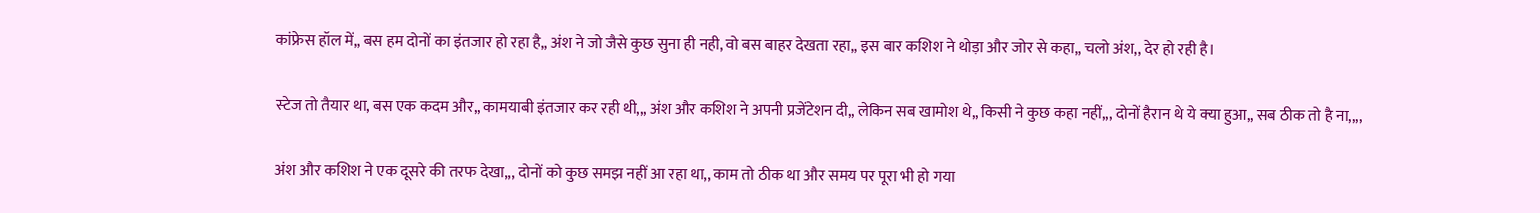कांफ्रेस हॉल में,, बस हम दोनों का इंतजार हो रहा है,, अंश ने जो जैसे कुछ सुना ही नही, वो बस बाहर देखता रहा,, इस बार कशिश ने थोड़ा और जोर से कहा,, चलो अंश,, देर हो रही है।

स्‍टेज तो तैयार था, बस एक कदम और,, कामयाबी इंतजार कर रही थी,,, अंश और कशिश ने अपनी प्रजेंटेशन दी,, लेकिन सब खामोश थे,, किसी ने कुछ कहा नहीं,,, दोनों हैरान थे ये क्‍या हुआ,, सब ठीक तो है ना,,,,

अंश और कशिश ने एक दूसरे की तरफ देखा,,, दोनों को कुछ समझ नहीं आ रहा था,, काम तो ठीक था और समय पर पूरा भी हो गया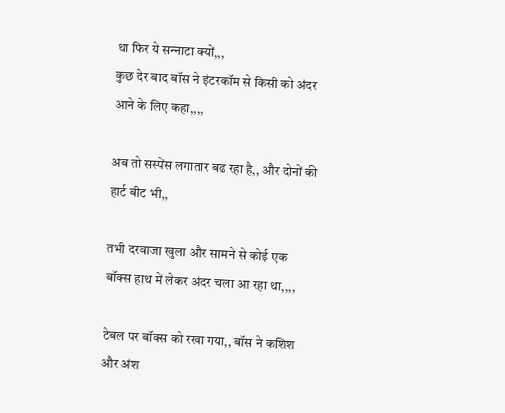था फिर ये सन्‍नाटा क्‍यों,,,
कुछ देर बाद बॉस ने इंटरकॉम से किसी को अंदर आने के लिए कहा,,,,

अब तो सस्‍पेंस लगातार बढ रहा है,, और दोनों की हार्ट बीट भी,,

तभी दरवाजा खुला और सामने से कोई एक बॉक्‍स हाथ में लेकर अंदर चला आ रहा था,,,,

टेबल पर बॉक्‍स को रखा गया,, बॉस ने कशिश और अंश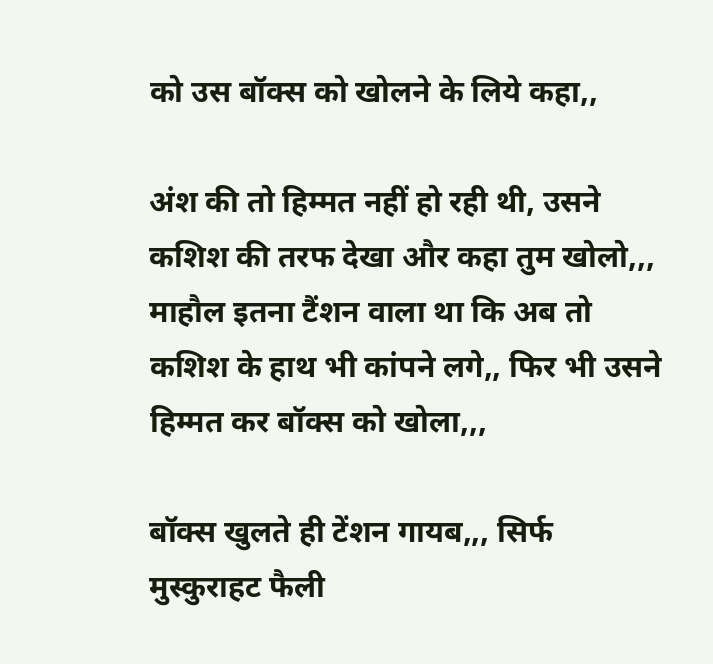को उस बॉक्‍स को खोलने के लिये कहा,,

अंश की तो हिम्‍मत नहीं हो रही थी, उसने कशिश की तरफ देखा और कहा तुम खोलो,,,
माहौल इतना टैंशन वाला था कि अब तो कशिश के हाथ भी कांपने लगे,, फिर भी उसने हिम्‍मत कर बॉक्‍स को खोला,,,

बॉक्‍स खुलते ही टेंशन गायब,,, सिर्फ मुस्‍कुराहट फैली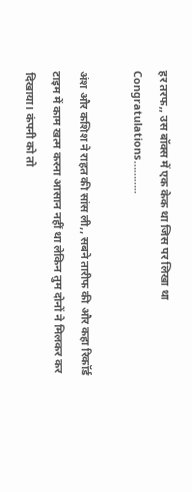हर तरफ,, उस बॉक्‍स में एक केक था जिस पर लिखा था Congratulations………..

अंश और कशिश ने राहत की सांस ली,, सबने तारीफ की और कहा रिकॉर्ड टाइम में काम खत्‍म करना आसान नहीं था लेकिन तुम दोनों ने मिलकर कर दिखाया। कंपनी को तो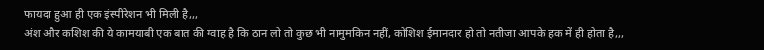फायदा हुआ ही एक इंस्‍पीरेशन भी मिली है,,,
अंश और कशिश की ये कामयाबी एक बात की ग्‍वाह है कि ठान लो तो कुछ भी नामुमकिन नहीं, कोशिश ईमानदार हो तो नतीजा आपके हक में ही होता है,,,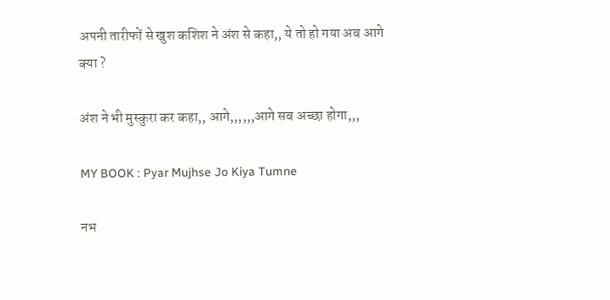अपनी तारीफों से खुश कशिश ने अंश से कहा,, ये तो हो गया अब आगे क्‍या ?

अंश ने भी मुस्‍कुरा कर कहा,, आगे,,,,,,आगे सब अच्‍छा होगा,,,

MY BOOK : Pyar Mujhse Jo Kiya Tumne

नभ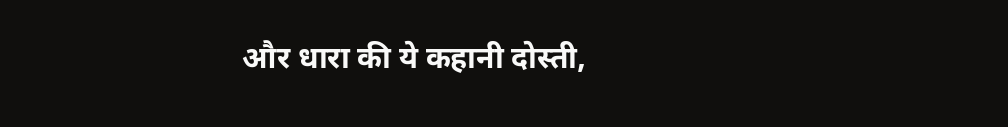और धारा की ये कहानी दोस्‍ती,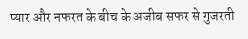प्‍यार और नफरत के बीच के अजीब सफर से गुजरती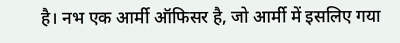है। नभ एक आर्मी ऑफिसर है, जो आर्मी में इसलिए गया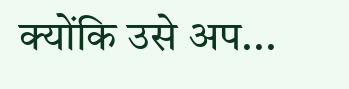क्‍योंकि उसे अप...